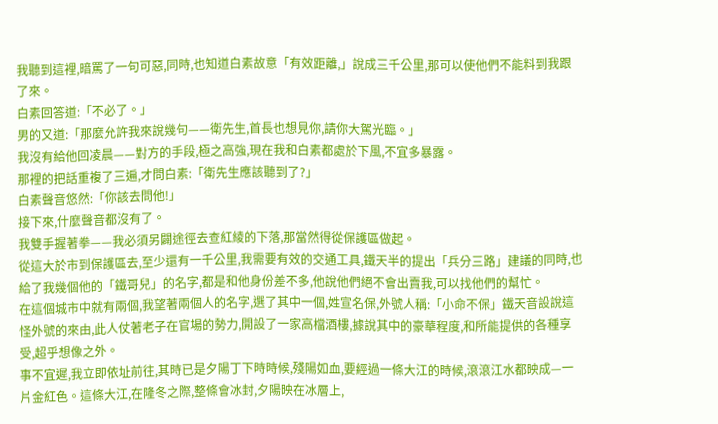我聽到這裡,暗罵了一句可惡,同時,也知道白素故意「有效距離,」說成三千公里,那可以使他們不能料到我跟了來。
白素回答道:「不必了。」
男的又道:「那麼允許我來說幾句——衛先生,首長也想見你,請你大駕光臨。」
我沒有給他回凌晨——對方的手段,極之高強,現在我和白素都處於下風,不宜多暴露。
那裡的把話重複了三遍,才問白素:「衛先生應該聽到了?」
白素聲音悠然:「你該去問他!」
接下來,什麼聲音都沒有了。
我雙手握著拳——我必須另闢途徑去查紅綾的下落,那當然得從保護區做起。
從這大於市到保護區去,至少還有一千公里,我需要有效的交通工具,鐵天半的提出「兵分三路」建議的同時,也給了我幾個他的「鐵哥兒」的名字,都是和他身份差不多,他說他們絕不會出賣我,可以找他們的幫忙。
在這個城市中就有兩個,我望著兩個人的名字,選了其中一個,姓宣名保,外號人稱:「小命不保」鐵天音設說這怪外號的來由,此人仗著老子在官場的勢力,開設了一家高檔酒樓,據說其中的豪華程度,和所能提供的各種享受,超乎想像之外。
事不宜遲,我立即依址前往,其時已是夕陽丁下時時候,殘陽如血,要經過一條大江的時候,滾滾江水都映成—一片金紅色。這條大江,在隆冬之際,整條會冰封,夕陽映在冰層上,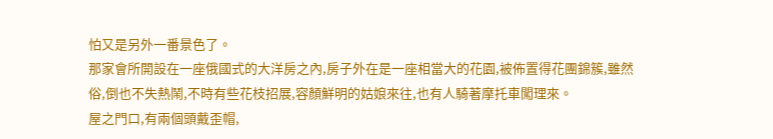怕又是另外一番景色了。
那家會所開設在一座俄國式的大洋房之內,房子外在是一座相當大的花園,被佈置得花團錦簇,雖然俗,倒也不失熱鬧,不時有些花枝招展,容顏鮮明的姑娘來往,也有人騎著摩托車闖理來。
屋之門口,有兩個頭戴歪帽,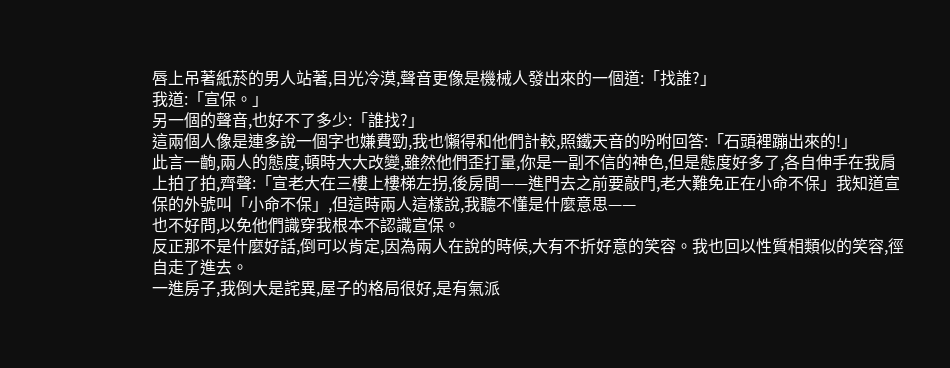唇上吊著紙菸的男人站著,目光冷漠,聲音更像是機械人發出來的一個道:「找誰?」
我道:「宣保。」
另一個的聲音,也好不了多少:「誰找?」
這兩個人像是連多說一個字也嫌費勁,我也懶得和他們計較,照鐵天音的吩咐回答:「石頭裡蹦出來的!」
此言一齣,兩人的態度,頓時大大改變,雖然他們歪打量,你是一副不信的神色,但是態度好多了,各自伸手在我肩上拍了拍,齊聲:「宣老大在三樓上樓梯左拐,後房間——進門去之前要敲門,老大難免正在小命不保」我知道宣保的外號叫「小命不保」,但這時兩人這樣說,我聽不懂是什麼意思——
也不好問,以免他們識穿我根本不認識宣保。
反正那不是什麼好話,倒可以肯定,因為兩人在說的時候,大有不折好意的笑容。我也回以性質相類似的笑容,徑自走了進去。
一進房子,我倒大是詫異,屋子的格局很好,是有氣派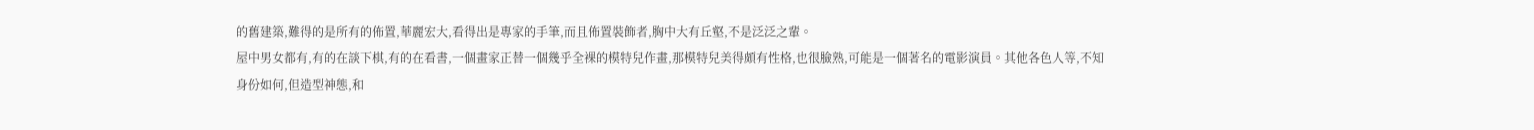的舊建築,難得的是所有的佈置,華麗宏大,看得出是專家的手筆,而且佈置裝飾者,胸中大有丘壑,不是泛泛之輩。
屋中男女都有,有的在談下棋,有的在看書,一個畫家正替一個幾乎全裸的模特兒作畫,那模特兒美得頗有性格,也很臉熟,可能是一個著名的電影演員。其他各色人等,不知身份如何,但造型神態,和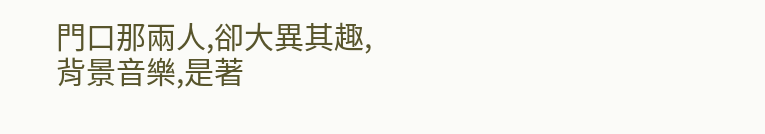門口那兩人,卻大異其趣,背景音樂,是著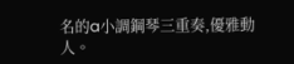名的a小調鋼琴三重奏,優雅動人。